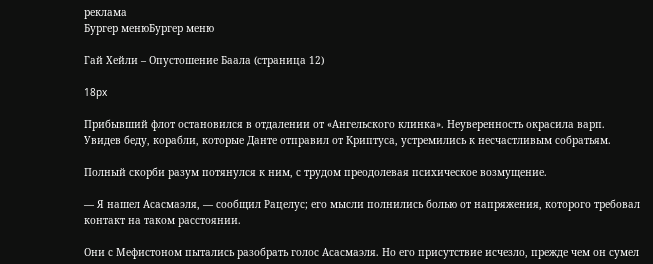реклама
Бургер менюБургер меню

Гай Хейли – Опустошение Баала (страница 12)

18px

Прибывший флот остановился в отдалении от «Ангельского клинка». Неуверенность окрасила варп. Увидев беду, корабли, которые Данте отправил от Криптуса, устремились к несчастливым собратьям.

Полный скорби разум потянулся к ним, с трудом преодолевая психическое возмущение.

— Я нашел Асасмаэля, — сообщил Рацелус; его мысли полнились болью от напряжения, которого требовал контакт на таком расстоянии.

Они с Мефистоном пытались разобрать голос Асасмаэля. Но его присутствие исчезло, прежде чем он сумел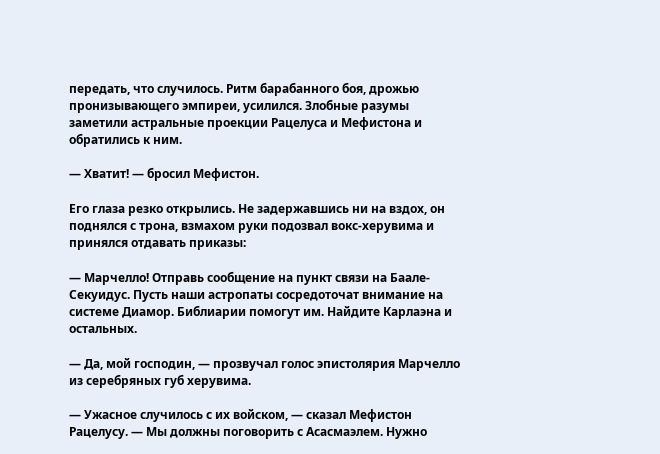передать, что случилось. Ритм барабанного боя, дрожью пронизывающего эмпиреи, усилился. Злобные разумы заметили астральные проекции Рацелуса и Мефистона и обратились к ним.

— Хватит! — бросил Мефистон.

Его глаза резко открылись. Не задержавшись ни на вздох, он поднялся с трона, взмахом руки подозвал вокс-херувима и принялся отдавать приказы:

— Марчелло! Отправь сообщение на пункт связи на Баале-Секуидус. Пусть наши астропаты сосредоточат внимание на системе Диамор. Библиарии помогут им. Найдите Карлаэна и остальных.

— Да, мой господин, — прозвучал голос эпистолярия Марчелло из серебряных губ херувима.

— Ужасное случилось с их войском, — сказал Мефистон Рацелусу. — Мы должны поговорить с Асасмаэлем. Нужно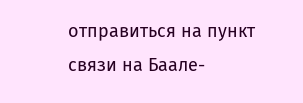отправиться на пункт связи на Баале-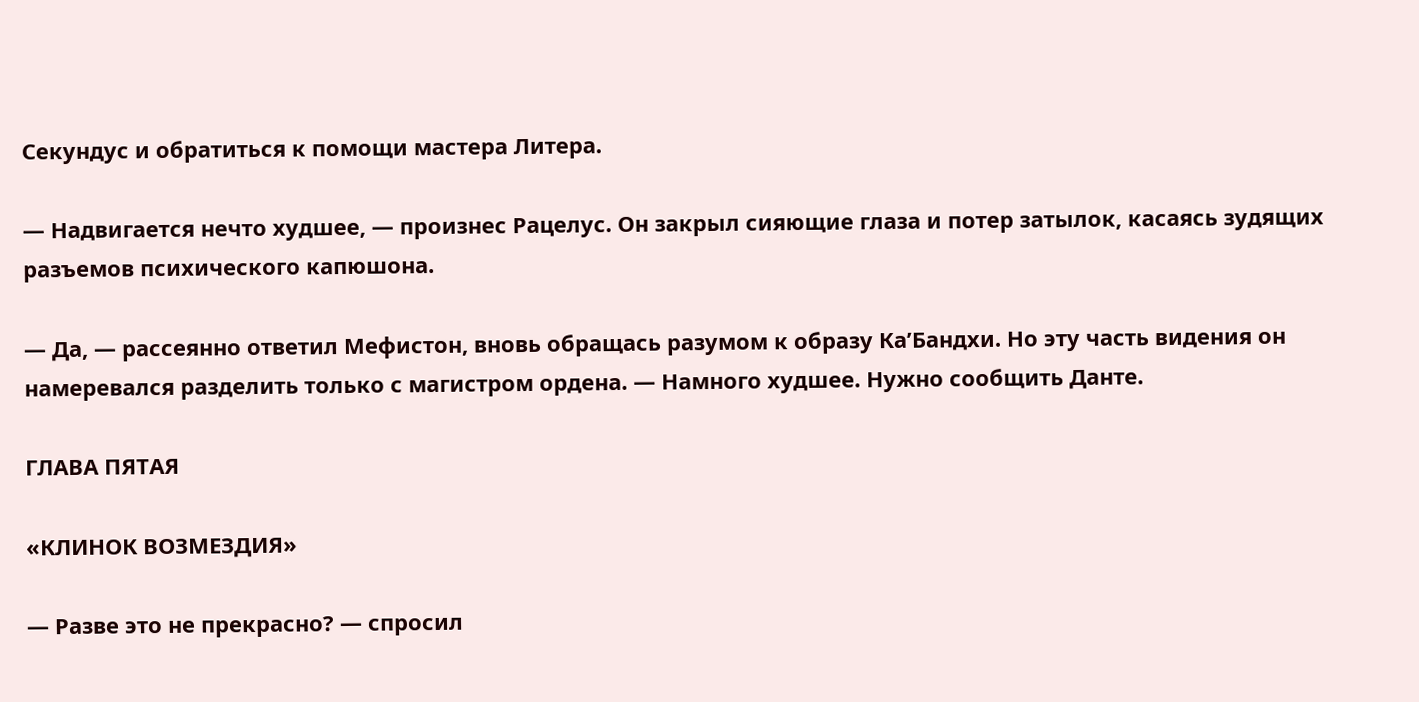Секундус и обратиться к помощи мастера Литера.

— Надвигается нечто худшее, — произнес Рацелус. Он закрыл сияющие глаза и потер затылок, касаясь зудящих разъемов психического капюшона.

— Да, — рассеянно ответил Мефистон, вновь обращась разумом к образу Ка’Бандхи. Но эту часть видения он намеревался разделить только с магистром ордена. — Намного худшее. Нужно сообщить Данте.

ГЛАВА ПЯТАЯ

«КЛИНОК ВОЗМЕЗДИЯ»

— Разве это не прекрасно? — спросил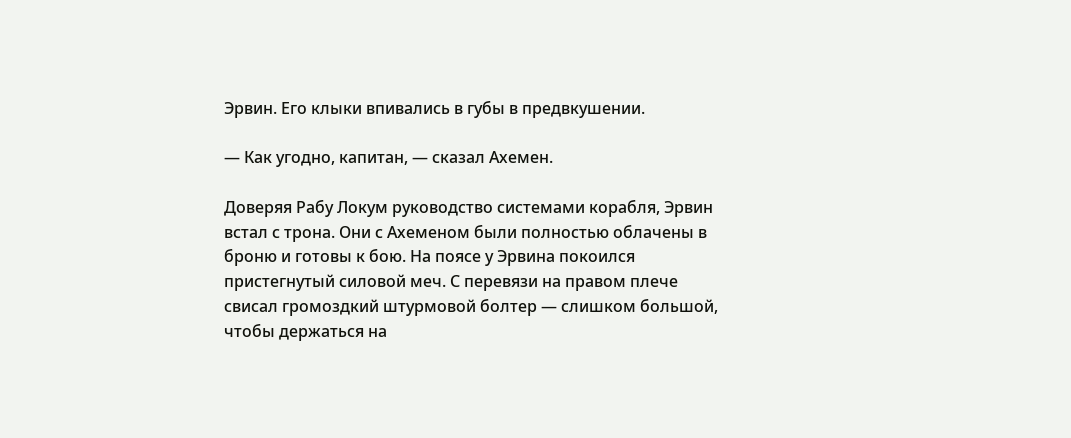Эрвин. Его клыки впивались в губы в предвкушении.

— Как угодно, капитан, — сказал Ахемен.

Доверяя Рабу Локум руководство системами корабля, Эрвин встал с трона. Они с Ахеменом были полностью облачены в броню и готовы к бою. На поясе у Эрвина покоился пристегнутый силовой меч. С перевязи на правом плече свисал громоздкий штурмовой болтер — слишком большой, чтобы держаться на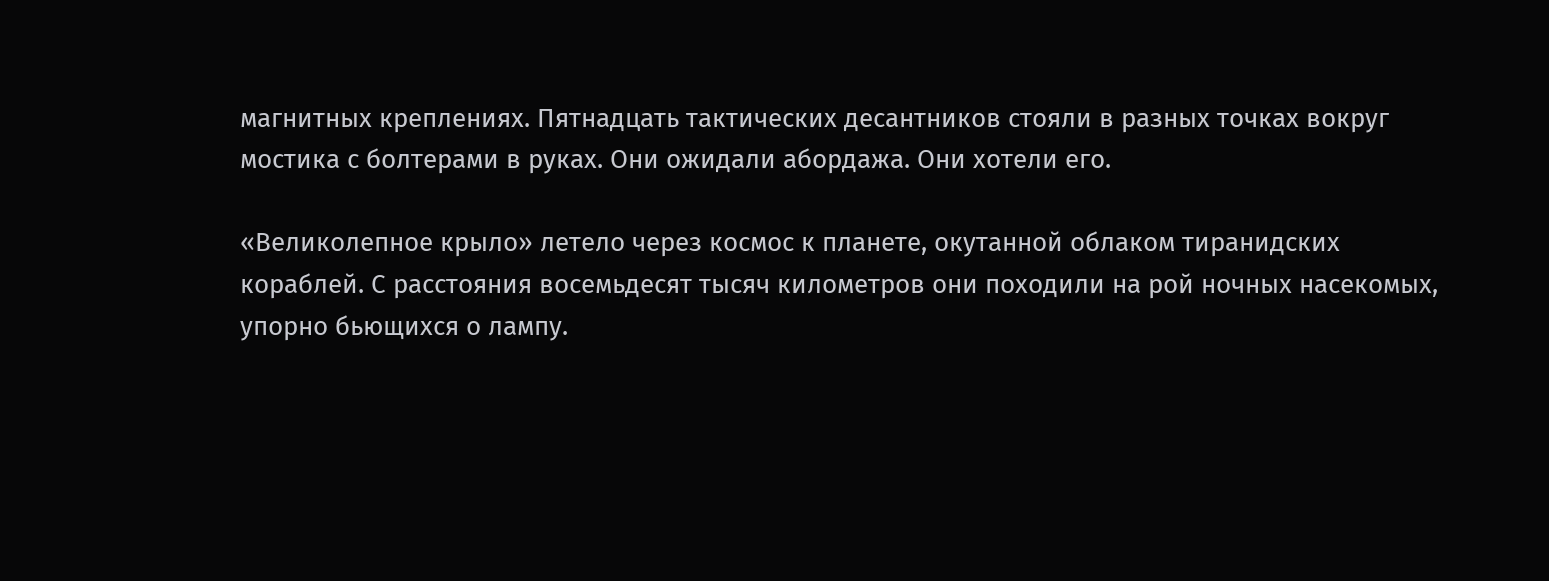магнитных креплениях. Пятнадцать тактических десантников стояли в разных точках вокруг мостика с болтерами в руках. Они ожидали абордажа. Они хотели его.

«Великолепное крыло» летело через космос к планете, окутанной облаком тиранидских кораблей. С расстояния восемьдесят тысяч километров они походили на рой ночных насекомых, упорно бьющихся о лампу.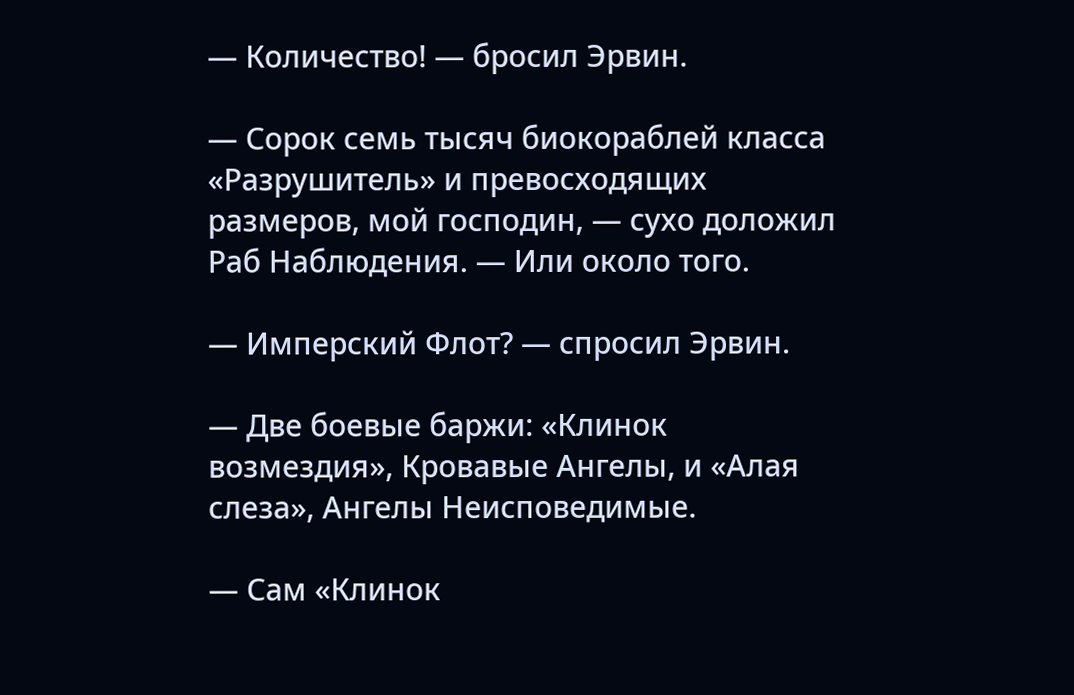— Количество! — бросил Эрвин.

— Сорок семь тысяч биокораблей класса «Разрушитель» и превосходящих размеров, мой господин, — сухо доложил Раб Наблюдения. — Или около того.

— Имперский Флот? — спросил Эрвин.

— Две боевые баржи: «Клинок возмездия», Кровавые Ангелы, и «Алая слеза», Ангелы Неисповедимые.

— Сам «Клинок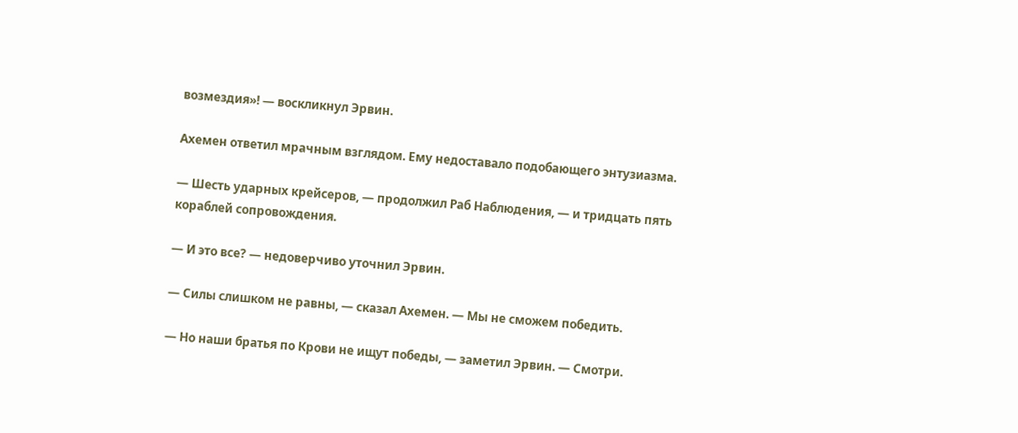возмездия»! — воскликнул Эрвин.

Ахемен ответил мрачным взглядом. Ему недоставало подобающего энтузиазма.

— Шесть ударных крейсеров, — продолжил Раб Наблюдения, — и тридцать пять кораблей сопровождения.

— И это все? — недоверчиво уточнил Эрвин.

— Силы слишком не равны, — сказал Ахемен. — Мы не сможем победить.

— Но наши братья по Крови не ищут победы, — заметил Эрвин. — Смотри.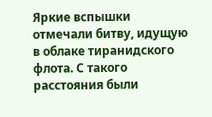Яркие вспышки отмечали битву, идущую в облаке тиранидского флота. С такого расстояния были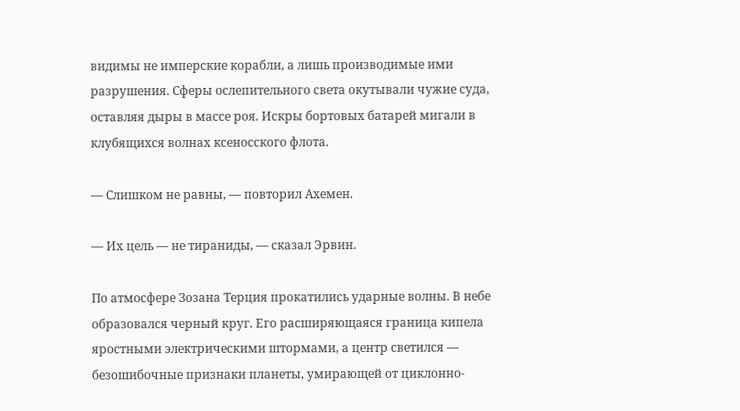видимы не имперские корабли, а лишь производимые ими разрушения. Сферы ослепительного света окутывали чужие суда, оставляя дыры в массе роя. Искры бортовых батарей мигали в клубящихся волнах ксеносского флота.

— Слишком не равны, — повторил Ахемен.

— Их цель — не тираниды, — сказал Эрвин.

По атмосфере Зозана Терция прокатились ударные волны. В небе образовался черный круг. Его расширяющаяся граница кипела яростными электрическими штормами, а центр светился — безошибочные признаки планеты, умирающей от циклонно-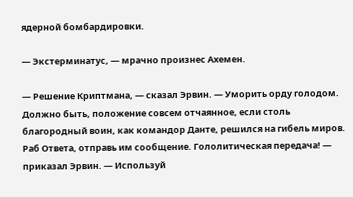ядерной бомбардировки.

— Экстерминатус, — мрачно произнес Ахемен.

— Решение Криптмана, — сказал Эрвин. — Уморить орду голодом. Должно быть, положение совсем отчаянное, если столь благородный воин, как командор Данте, решился на гибель миров. Раб Ответа, отправь им сообщение. Гололитическая передача! — приказал Эрвин. — Используй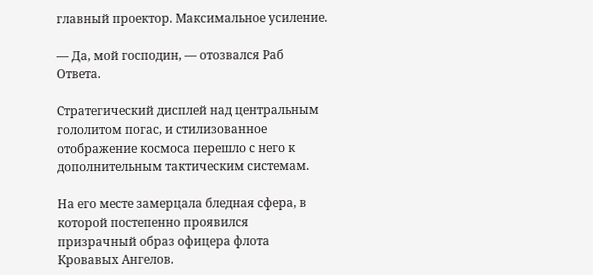главный проектор. Максимальное усиление.

— Да, мой господин, — отозвался Раб Ответа.

Стратегический дисплей над центральным гололитом погас, и стилизованное отображение космоса перешло с него к дополнительным тактическим системам.

На его месте замерцала бледная сфера, в которой постепенно проявился призрачный образ офицера флота Кровавых Ангелов.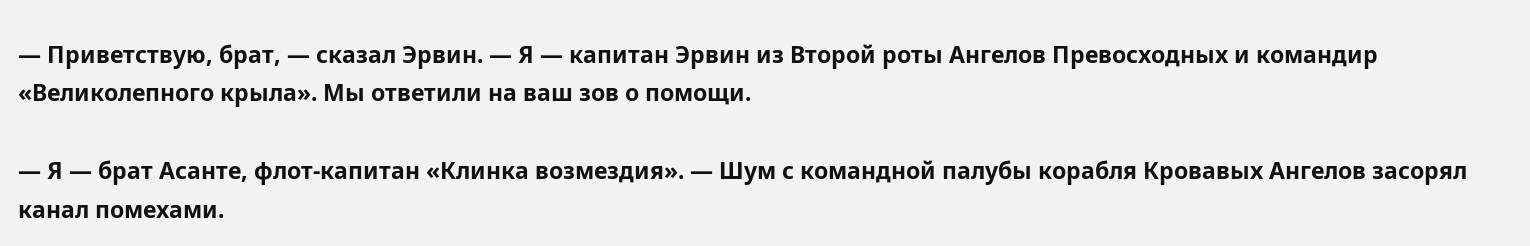— Приветствую, брат, — сказал Эрвин. — Я — капитан Эрвин из Второй роты Ангелов Превосходных и командир «Великолепного крыла». Мы ответили на ваш зов о помощи.

— Я — брат Асанте, флот-капитан «Клинка возмездия». — Шум с командной палубы корабля Кровавых Ангелов засорял канал помехами.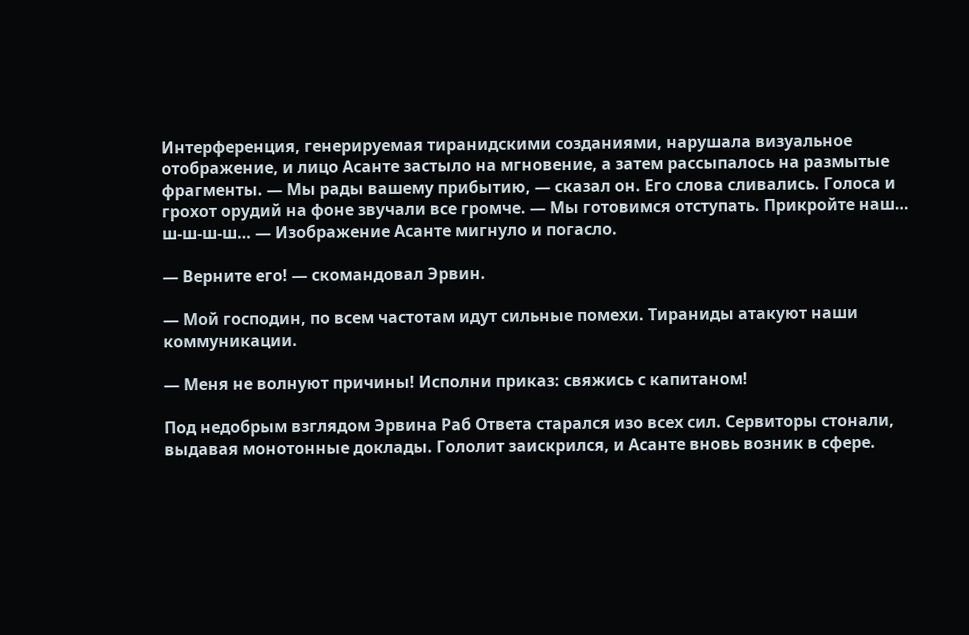Интерференция, генерируемая тиранидскими созданиями, нарушала визуальное отображение, и лицо Асанте застыло на мгновение, а затем рассыпалось на размытые фрагменты. — Мы рады вашему прибытию, — сказал он. Его слова сливались. Голоса и грохот орудий на фоне звучали все громче. — Мы готовимся отступать. Прикройте наш… ш-ш-ш-ш… — Изображение Асанте мигнуло и погасло.

— Верните его! — скомандовал Эрвин.

— Мой господин, по всем частотам идут сильные помехи. Тираниды атакуют наши коммуникации.

— Меня не волнуют причины! Исполни приказ: свяжись с капитаном!

Под недобрым взглядом Эрвина Раб Ответа старался изо всех сил. Сервиторы стонали, выдавая монотонные доклады. Гололит заискрился, и Асанте вновь возник в сфере.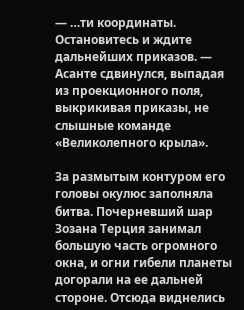— …ти координаты. Остановитесь и ждите дальнейших приказов. — Асанте сдвинулся, выпадая из проекционного поля, выкрикивая приказы, не слышные команде «Великолепного крыла».

За размытым контуром его головы окулюс заполняла битва. Почерневший шар Зозана Терция занимал большую часть огромного окна, и огни гибели планеты догорали на ее дальней стороне. Отсюда виднелись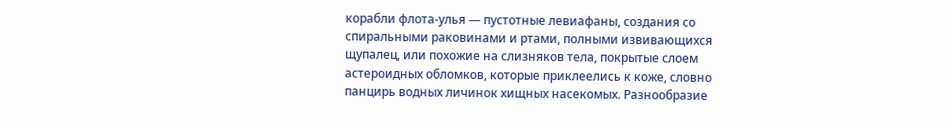корабли флота-улья — пустотные левиафаны, создания со спиральными раковинами и ртами, полными извивающихся щупалец, или похожие на слизняков тела, покрытые слоем астероидных обломков, которые приклеелись к коже, словно панцирь водных личинок хищных насекомых. Разнообразие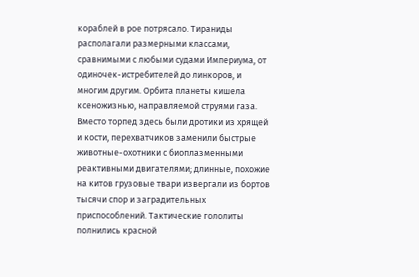кораблей в рое потрясало. Тираниды располагали размерными классами, сравнимыми с любыми судами Империума, от одиночек-истребителей до линкоров, и многим другим. Орбита планеты кишела ксеножизнью, направляемой струями газа. Вместо торпед здесь были дротики из хрящей и кости, перехватчиков заменили быстрые животные-охотники с биоплазменными реактивными двигателями; длинные, похожие на китов грузовые твари извергали из бортов тысячи спор и заградительных приспособлений. Тактические гололиты полнились красной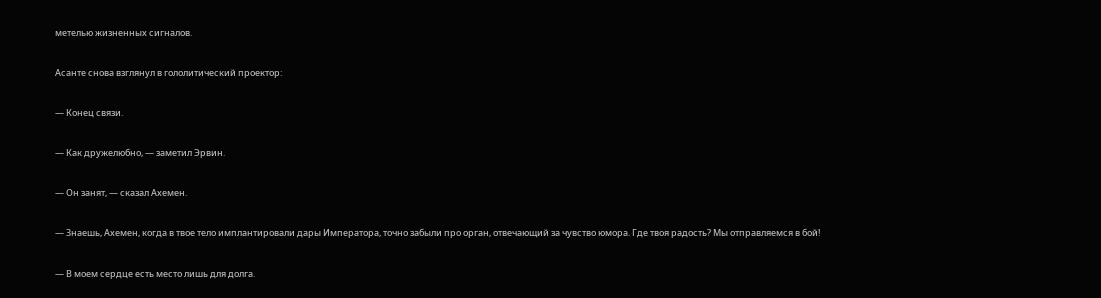метелью жизненных сигналов.

Асанте снова взглянул в гололитический проектор:

— Конец связи.

— Как дружелюбно, — заметил Эрвин.

— Он занят, — сказал Ахемен.

— Знаешь, Ахемен, когда в твое тело имплантировали дары Императора, точно забыли про орган, отвечающий за чувство юмора. Где твоя радость? Мы отправляемся в бой!

— В моем сердце есть место лишь для долга.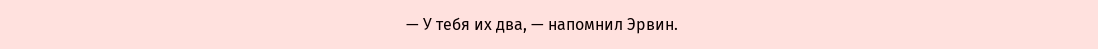— У тебя их два, — напомнил Эрвин.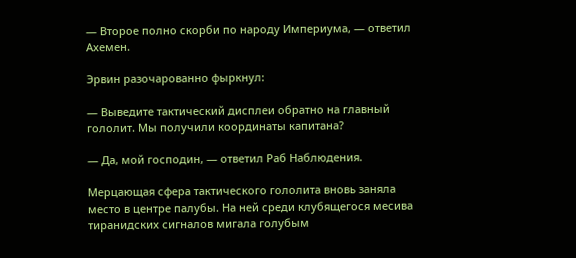— Второе полно скорби по народу Империума, — ответил Ахемен.

Эрвин разочарованно фыркнул:

— Выведите тактический дисплеи обратно на главный гололит. Мы получили координаты капитана?

— Да, мой господин, — ответил Раб Наблюдения.

Мерцающая сфера тактического гололита вновь заняла место в центре палубы. На ней среди клубящегося месива тиранидских сигналов мигала голубым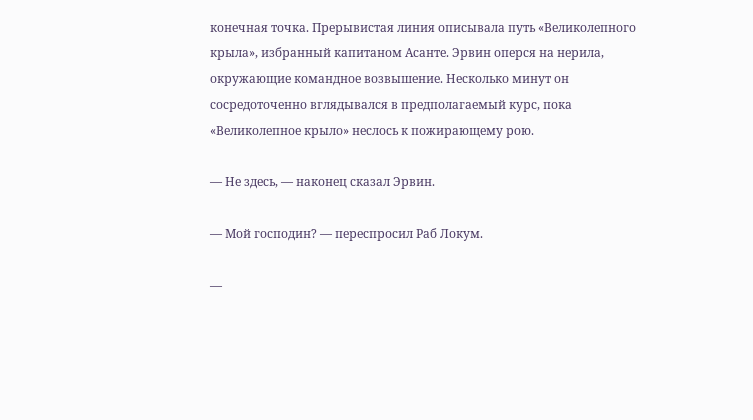конечная точка. Прерывистая линия описывала путь «Великолепного крыла», избранный капитаном Асанте. Эрвин оперся на нерила, окружающие командное возвышение. Несколько минут он сосредоточенно вглядывался в предполагаемый курс, пока «Великолепное крыло» неслось к пожирающему рою.

— Не здесь, — наконец сказал Эрвин.

— Мой господин? — переспросил Раб Локум.

—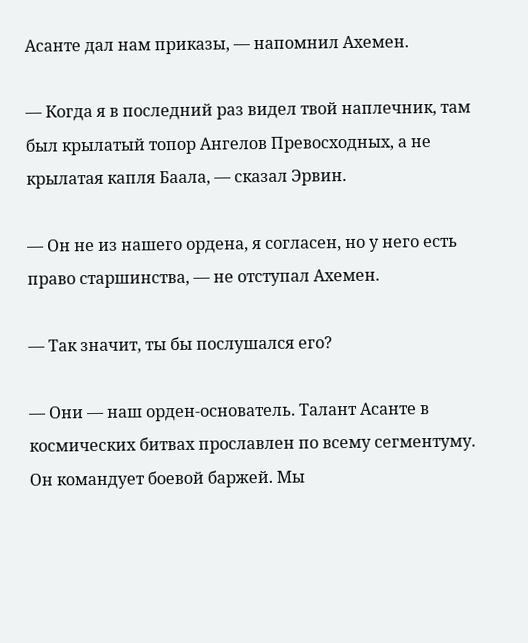Асанте дал нам приказы, — напомнил Ахемен.

— Когда я в последний раз видел твой наплечник, там был крылатый топор Ангелов Превосходных, а не крылатая капля Баала, — сказал Эрвин.

— Он не из нашего ордена, я согласен, но у него есть право старшинства, — не отступал Ахемен.

— Так значит, ты бы послушался его?

— Они — наш орден-основатель. Талант Асанте в космических битвах прославлен по всему сегментуму. Он командует боевой баржей. Мы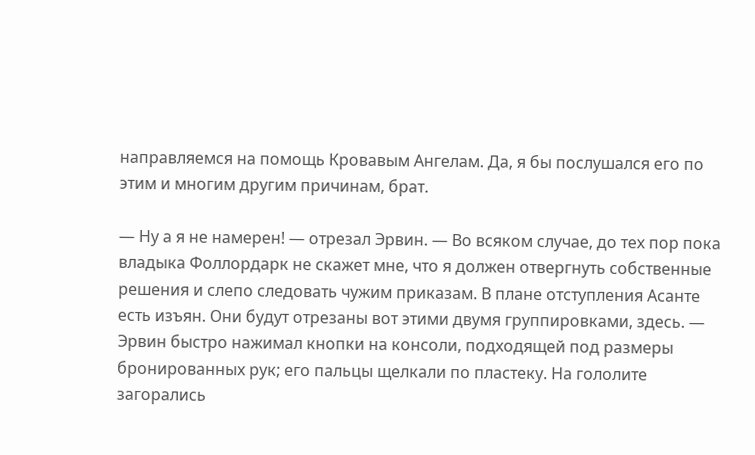направляемся на помощь Кровавым Ангелам. Да, я бы послушался его по этим и многим другим причинам, брат.

— Ну а я не намерен! — отрезал Эрвин. — Во всяком случае, до тех пор пока владыка Фоллордарк не скажет мне, что я должен отвергнуть собственные решения и слепо следовать чужим приказам. В плане отступления Асанте есть изъян. Они будут отрезаны вот этими двумя группировками, здесь. — Эрвин быстро нажимал кнопки на консоли, подходящей под размеры бронированных рук; его пальцы щелкали по пластеку. На гололите загорались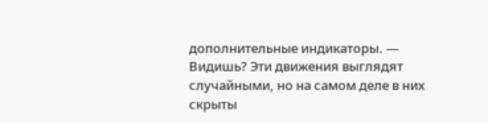дополнительные индикаторы. — Видишь? Эти движения выглядят случайными, но на самом деле в них скрыты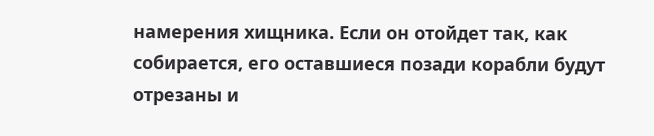намерения хищника. Если он отойдет так, как собирается, его оставшиеся позади корабли будут отрезаны и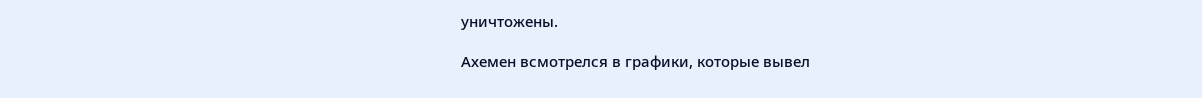уничтожены.

Ахемен всмотрелся в графики, которые вывел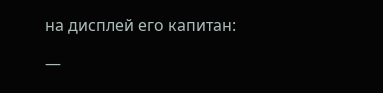на дисплей его капитан:

—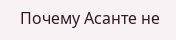Почему Асанте не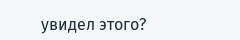увидел этого?